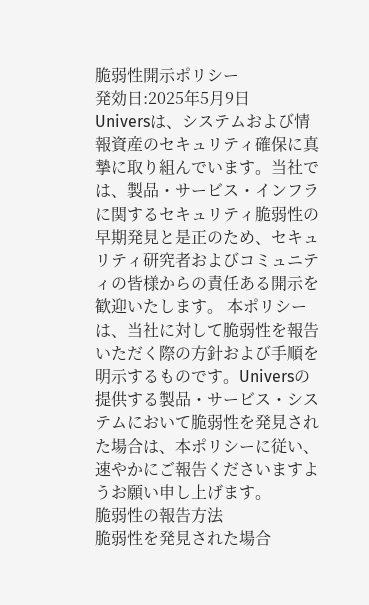脆弱性開示ポリシー
発効日:2025年5月9日
Universは、システムおよび情報資産のセキュリティ確保に真摯に取り組んでいます。当社では、製品・サービス・インフラに関するセキュリティ脆弱性の早期発見と是正のため、セキュリティ研究者およびコミュニティの皆様からの責任ある開示を歓迎いたします。 本ポリシーは、当社に対して脆弱性を報告いただく際の方針および手順を明示するものです。Universの提供する製品・サービス・システムにおいて脆弱性を発見された場合は、本ポリシーに従い、速やかにご報告くださいますようお願い申し上げます。
脆弱性の報告方法
脆弱性を発見された場合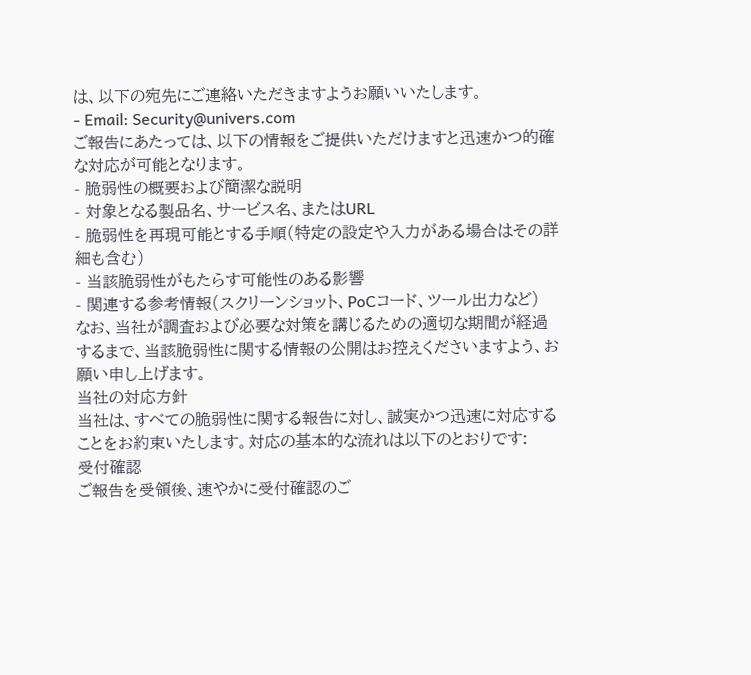は、以下の宛先にご連絡いただきますようお願いいたします。
- Email: Security@univers.com
ご報告にあたっては、以下の情報をご提供いただけますと迅速かつ的確な対応が可能となります。
- 脆弱性の概要および簡潔な説明
- 対象となる製品名、サービス名、またはURL
- 脆弱性を再現可能とする手順(特定の設定や入力がある場合はその詳細も含む)
- 当該脆弱性がもたらす可能性のある影響
- 関連する参考情報(スクリーンショット、PoCコード、ツール出力など)
なお、当社が調査および必要な対策を講じるための適切な期間が経過するまで、当該脆弱性に関する情報の公開はお控えくださいますよう、お願い申し上げます。
当社の対応方針
当社は、すべての脆弱性に関する報告に対し、誠実かつ迅速に対応することをお約束いたします。対応の基本的な流れは以下のとおりです:
受付確認
ご報告を受領後、速やかに受付確認のご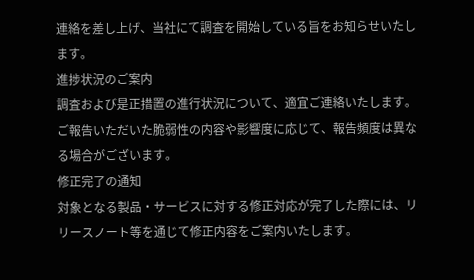連絡を差し上げ、当社にて調査を開始している旨をお知らせいたします。
進捗状況のご案内
調査および是正措置の進行状況について、適宜ご連絡いたします。ご報告いただいた脆弱性の内容や影響度に応じて、報告頻度は異なる場合がございます。
修正完了の通知
対象となる製品・サービスに対する修正対応が完了した際には、リリースノート等を通じて修正内容をご案内いたします。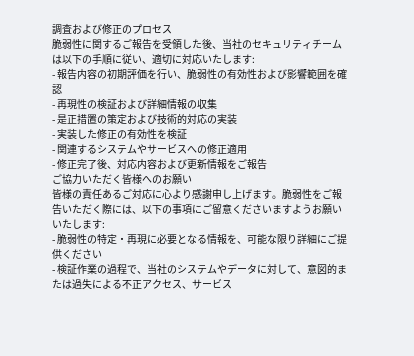調査および修正のプロセス
脆弱性に関するご報告を受領した後、当社のセキュリティチームは以下の手順に従い、適切に対応いたします:
- 報告内容の初期評価を行い、脆弱性の有効性および影響範囲を確認
- 再現性の検証および詳細情報の収集
- 是正措置の策定および技術的対応の実装
- 実装した修正の有効性を検証
- 関連するシステムやサービスへの修正適用
- 修正完了後、対応内容および更新情報をご報告
ご協力いただく皆様へのお願い
皆様の責任あるご対応に心より感謝申し上げます。脆弱性をご報告いただく際には、以下の事項にご留意くださいますようお願いいたします:
- 脆弱性の特定・再現に必要となる情報を、可能な限り詳細にご提供ください
- 検証作業の過程で、当社のシステムやデータに対して、意図的または過失による不正アクセス、サービス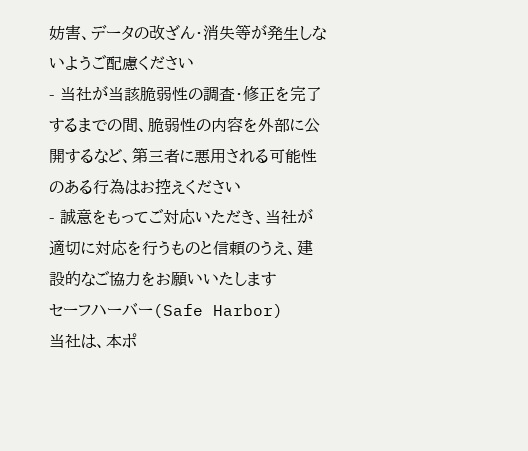妨害、データの改ざん・消失等が発生しないようご配慮ください
- 当社が当該脆弱性の調査・修正を完了するまでの間、脆弱性の内容を外部に公開するなど、第三者に悪用される可能性のある行為はお控えください
- 誠意をもってご対応いただき、当社が適切に対応を行うものと信頼のうえ、建設的なご協力をお願いいたします
セーフハーバー(Safe Harbor)
当社は、本ポ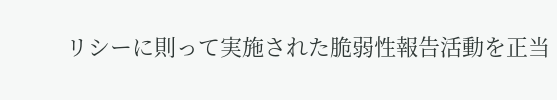リシーに則って実施された脆弱性報告活動を正当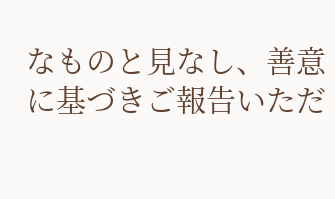なものと見なし、善意に基づきご報告いただ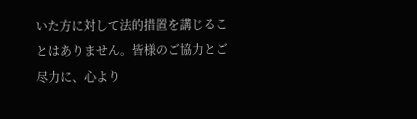いた方に対して法的措置を講じることはありません。皆様のご協力とご尽力に、心より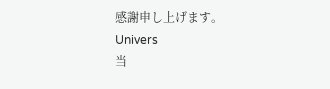感謝申し上げます。
Univers
当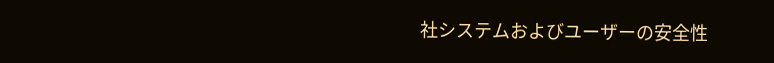社システムおよびユーザーの安全性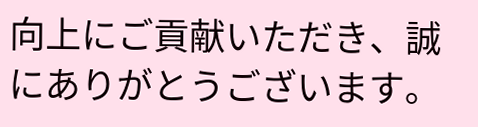向上にご貢献いただき、誠にありがとうございます。